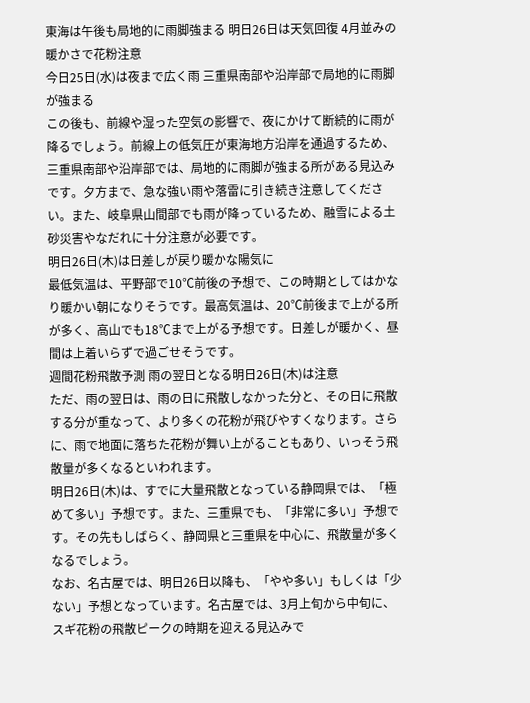東海は午後も局地的に雨脚強まる 明日26日は天気回復 4月並みの暖かさで花粉注意
今日25日(水)は夜まで広く雨 三重県南部や沿岸部で局地的に雨脚が強まる
この後も、前線や湿った空気の影響で、夜にかけて断続的に雨が降るでしょう。前線上の低気圧が東海地方沿岸を通過するため、三重県南部や沿岸部では、局地的に雨脚が強まる所がある見込みです。夕方まで、急な強い雨や落雷に引き続き注意してください。また、岐阜県山間部でも雨が降っているため、融雪による土砂災害やなだれに十分注意が必要です。
明日26日(木)は日差しが戻り暖かな陽気に
最低気温は、平野部で10℃前後の予想で、この時期としてはかなり暖かい朝になりそうです。最高気温は、20℃前後まで上がる所が多く、高山でも18℃まで上がる予想です。日差しが暖かく、昼間は上着いらずで過ごせそうです。
週間花粉飛散予測 雨の翌日となる明日26日(木)は注意
ただ、雨の翌日は、雨の日に飛散しなかった分と、その日に飛散する分が重なって、より多くの花粉が飛びやすくなります。さらに、雨で地面に落ちた花粉が舞い上がることもあり、いっそう飛散量が多くなるといわれます。
明日26日(木)は、すでに大量飛散となっている静岡県では、「極めて多い」予想です。また、三重県でも、「非常に多い」予想です。その先もしばらく、静岡県と三重県を中心に、飛散量が多くなるでしょう。
なお、名古屋では、明日26日以降も、「やや多い」もしくは「少ない」予想となっています。名古屋では、3月上旬から中旬に、スギ花粉の飛散ピークの時期を迎える見込みで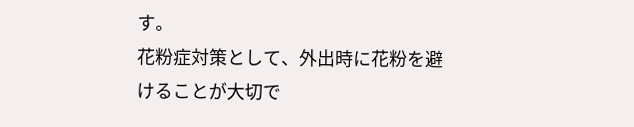す。
花粉症対策として、外出時に花粉を避けることが大切で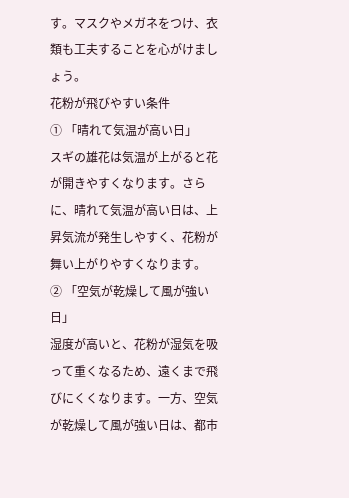す。マスクやメガネをつけ、衣類も工夫することを心がけましょう。
花粉が飛びやすい条件
① 「晴れて気温が高い日」
スギの雄花は気温が上がると花が開きやすくなります。さらに、晴れて気温が高い日は、上昇気流が発生しやすく、花粉が舞い上がりやすくなります。
② 「空気が乾燥して風が強い日」
湿度が高いと、花粉が湿気を吸って重くなるため、遠くまで飛びにくくなります。一方、空気が乾燥して風が強い日は、都市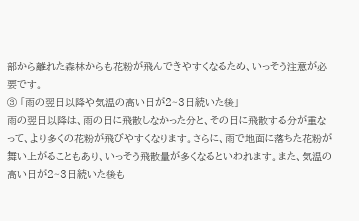部から離れた森林からも花粉が飛んできやすくなるため、いっそう注意が必要です。
③ 「雨の翌日以降や気温の高い日が2~3日続いた後」
雨の翌日以降は、雨の日に飛散しなかった分と、その日に飛散する分が重なって、より多くの花粉が飛びやすくなります。さらに、雨で地面に落ちた花粉が舞い上がることもあり、いっそう飛散量が多くなるといわれます。また、気温の高い日が2~3日続いた後も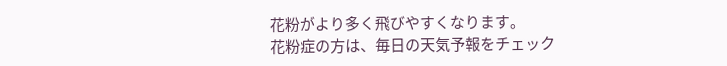花粉がより多く飛びやすくなります。
花粉症の方は、毎日の天気予報をチェック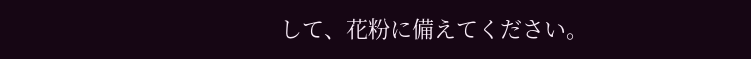して、花粉に備えてください。